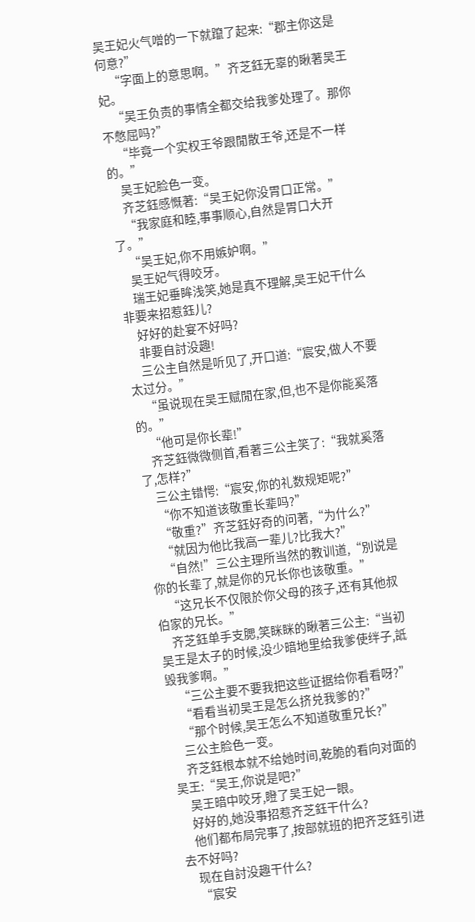吴王妃火气噌的一下就躥了起来:“郡主你这是何意?”
    “字面上的意思啊。”齐芝鈺无辜的瞅著吴王妃。
    “吴王负责的事情全都交给我爹处理了。那你不憋屈吗?”
    “毕竟一个实权王爷跟閒散王爷,还是不一样的。”
    吴王妃脸色一变。
    齐芝鈺感慨著:“吴王妃你没胃口正常。”
    “我家庭和睦,事事顺心,自然是胃口大开了。”
    “吴王妃,你不用嫉妒啊。”
    吴王妃气得咬牙。
    瑞王妃垂眸浅笑,她是真不理解,吴王妃干什么非要来招惹鈺儿?
    好好的赴宴不好吗?
    非要自討没趣!
    三公主自然是听见了,开口道:“宸安,做人不要太过分。”
    “虽说现在吴王赋閒在家,但,也不是你能奚落的。”
    “他可是你长辈!”
    齐芝鈺微微侧首,看著三公主笑了:“我就奚落了,怎样?”
    三公主错愕:“宸安,你的礼数规矩呢?”
    “你不知道该敬重长辈吗?”
    “敬重?”齐芝鈺好奇的问著,“为什么?”
    “就因为他比我高一辈儿?比我大?”
    “自然!”三公主理所当然的教训道,“別说是你的长辈了,就是你的兄长你也该敬重。”
    “这兄长不仅限於你父母的孩子,还有其他叔伯家的兄长。”
    齐芝鈺单手支腮,笑眯眯的瞅著三公主:“当初吴王是太子的时候,没少暗地里给我爹使绊子,詆毁我爹啊。”
    “三公主要不要我把这些证据给你看看呀?”
    “看看当初吴王是怎么挤兑我爹的?”
    “那个时候,吴王怎么不知道敬重兄长?”
    三公主脸色一变。
    齐芝鈺根本就不给她时间,乾脆的看向对面的吴王:“吴王,你说是吧?”
    吴王暗中咬牙,瞪了吴王妃一眼。
    好好的,她没事招惹齐芝鈺干什么?
    他们都布局完事了,按部就班的把齐芝鈺引进去不好吗?
    现在自討没趣干什么?
    “宸安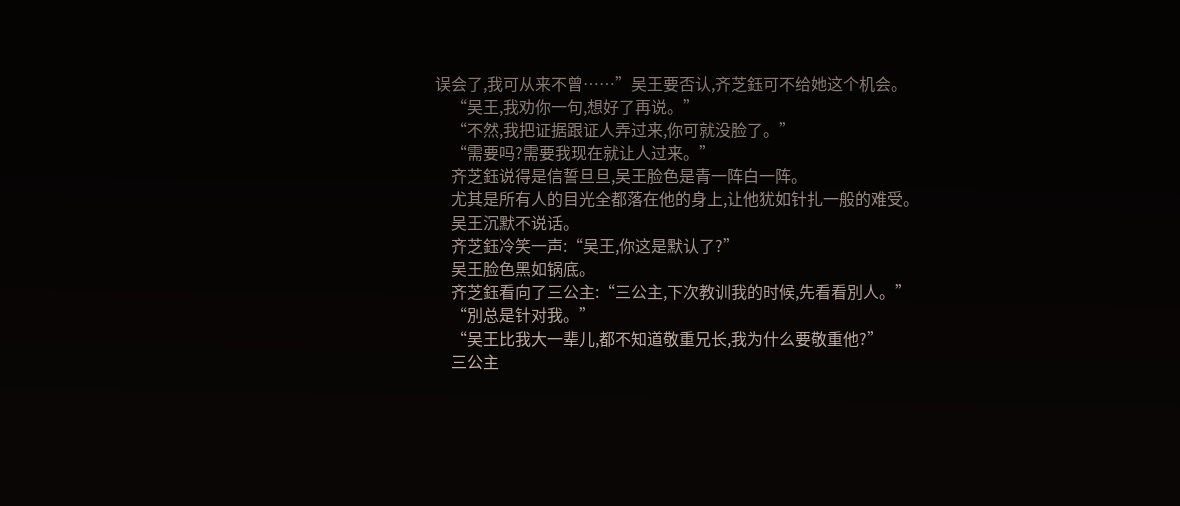误会了,我可从来不曾……”吴王要否认,齐芝鈺可不给她这个机会。
    “吴王,我劝你一句,想好了再说。”
    “不然,我把证据跟证人弄过来,你可就没脸了。”
    “需要吗?需要我现在就让人过来。”
    齐芝鈺说得是信誓旦旦,吴王脸色是青一阵白一阵。
    尤其是所有人的目光全都落在他的身上,让他犹如针扎一般的难受。
    吴王沉默不说话。
    齐芝鈺冷笑一声:“吴王,你这是默认了?”
    吴王脸色黑如锅底。
    齐芝鈺看向了三公主:“三公主,下次教训我的时候,先看看別人。”
    “別总是针对我。”
    “吴王比我大一辈儿,都不知道敬重兄长,我为什么要敬重他?”
    三公主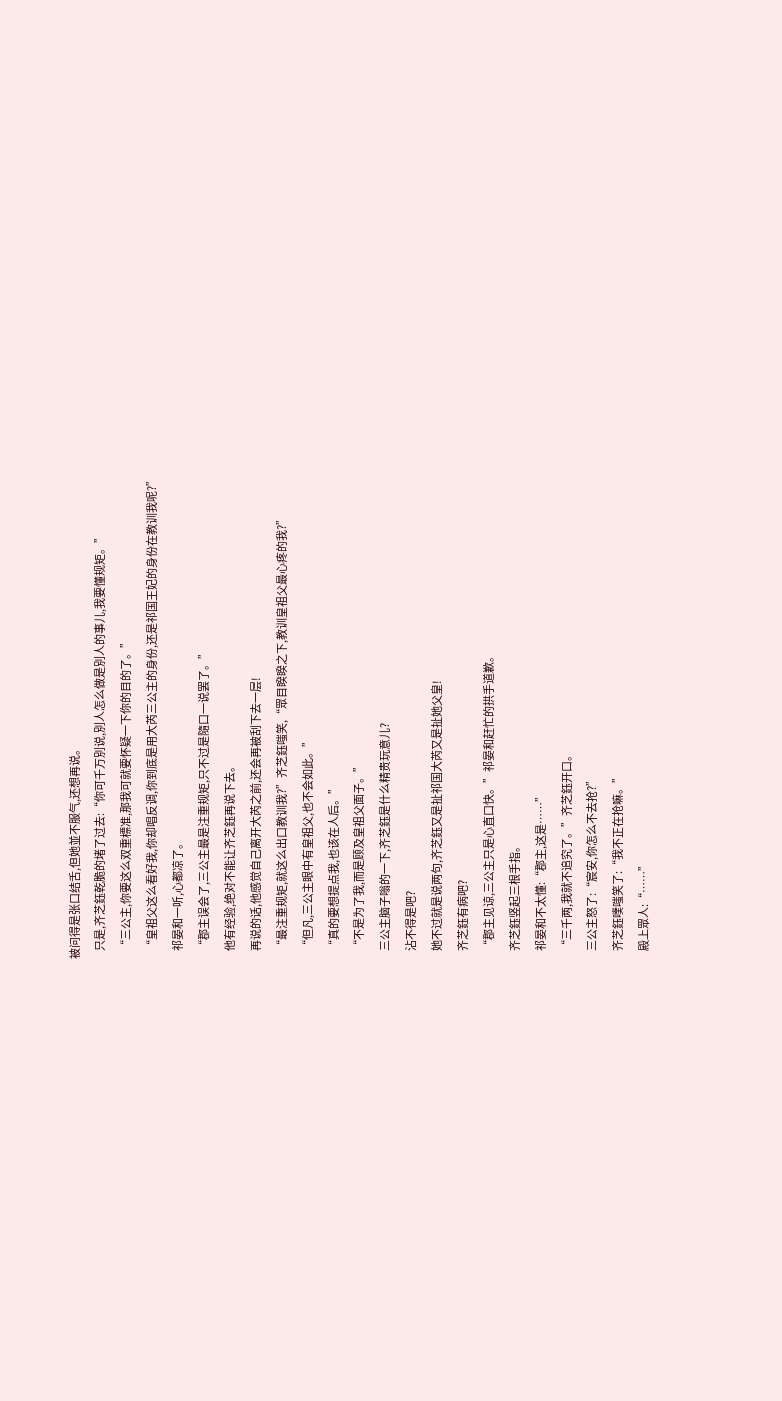被问得是张口结舌,但她並不服气,还想再说。
    只是,齐芝鈺乾脆的堵了过去:“你可千万別说,別人怎么做是別人的事儿,我要懂规矩。”
    “三公主,你要这么双重標准,那我可就要怀疑一下你的目的了。”
    “皇祖父这么看好我,你却唱反调,你到底是用大芮三公主的身份,还是祁国王妃的身份在教训我呢?”
    祁晏和一听,心都凉了。
    “郡主误会了,三公主最是注重规矩,只不过是隨口一说罢了。”
    他有经验,绝对不能让齐芝鈺再说下去。
    再说的话,他感觉自己离开大芮之前,还会再被刮下去一层!
    “最注重规矩,就这么出口教训我?”齐芝鈺嗤笑,“眾目睽睽之下,教训皇祖父最心疼的我?”
    “但凡,三公主眼中有皇祖父,也不会如此。”
    “真的要想提点我,也该在人后。”
    “不是为了我,而是顾及皇祖父面子。”
    三公主脑子嗡的一下,齐芝鈺是什么精贵玩意儿?
    沾不得是吧?
    她不过就是说两句,齐芝鈺又是扯祁国大芮又是扯她父皇!
    齐芝鈺有病吧?
    “郡主见谅,三公主只是心直口快。”祁晏和赶忙的拱手道歉。
    齐芝鈺竖起三根手指。
    祁晏和不太懂:“郡主,这是……”
    “三千两,我就不追究了。”齐芝鈺开口。
    三公主怒了:“宸安,你怎么不去抢?”
    齐芝鈺噗嗤笑了:“我不正在抢嘛。”
    殿上眾人:“……”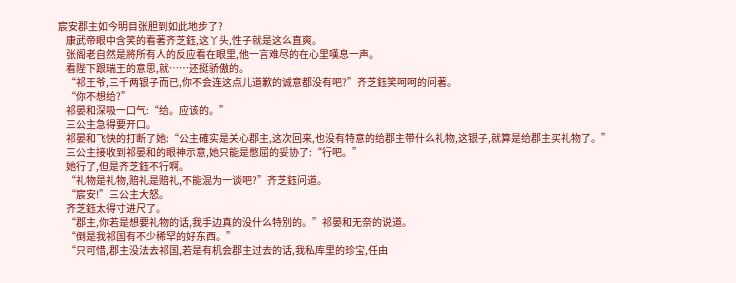宸安郡主如今明目张胆到如此地步了?
    康武帝眼中含笑的看著齐芝鈺,这丫头,性子就是这么直爽。
    张阁老自然是將所有人的反应看在眼里,他一言难尽的在心里嘆息一声。
    看陛下跟瑞王的意思,就……还挺骄傲的。
    “祁王爷,三千两银子而已,你不会连这点儿道歉的诚意都没有吧?”齐芝鈺笑呵呵的问著。
    “你不想给?”
    祁晏和深吸一口气:“给。应该的。”
    三公主急得要开口。
    祁晏和飞快的打断了她:“公主確实是关心郡主,这次回来,也没有特意的给郡主带什么礼物,这银子,就算是给郡主买礼物了。”
    三公主接收到祁晏和的眼神示意,她只能是憋屈的妥协了:“行吧。”
    她行了,但是齐芝鈺不行啊。
    “礼物是礼物,赔礼是赔礼,不能混为一谈吧?”齐芝鈺问道。
    “宸安!”三公主大怒。
    齐芝鈺太得寸进尺了。
    “郡主,你若是想要礼物的话,我手边真的没什么特別的。”祁晏和无奈的说道。
    “倒是我祁国有不少稀罕的好东西。”
    “只可惜,郡主没法去祁国,若是有机会郡主过去的话,我私库里的珍宝,任由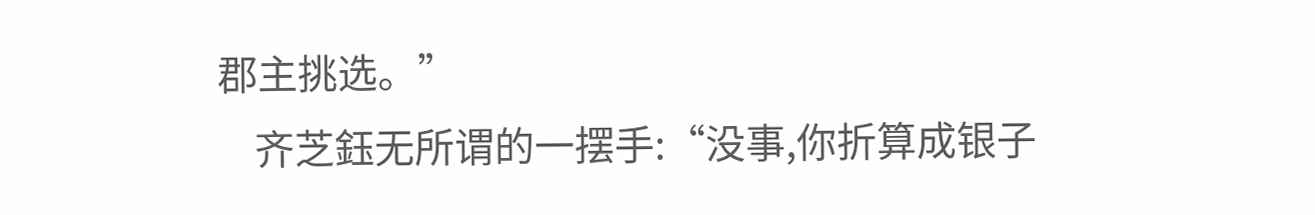郡主挑选。”
    齐芝鈺无所谓的一摆手:“没事,你折算成银子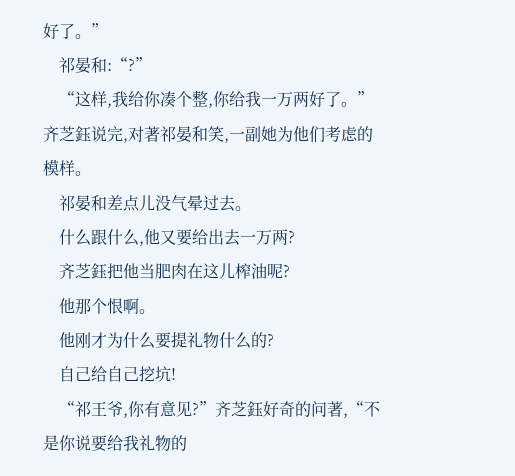好了。”
    祁晏和:“?”
    “这样,我给你凑个整,你给我一万两好了。”齐芝鈺说完,对著祁晏和笑,一副她为他们考虑的模样。
    祁晏和差点儿没气晕过去。
    什么跟什么,他又要给出去一万两?
    齐芝鈺把他当肥肉在这儿榨油呢?
    他那个恨啊。
    他刚才为什么要提礼物什么的?
    自己给自己挖坑!
    “祁王爷,你有意见?”齐芝鈺好奇的问著,“不是你说要给我礼物的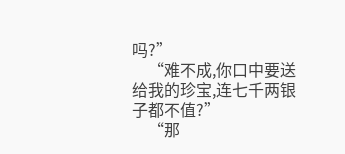吗?”
    “难不成,你口中要送给我的珍宝,连七千两银子都不值?”
    “那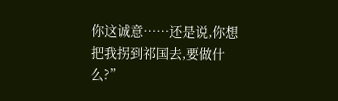你这诚意……还是说,你想把我拐到祁国去,要做什么?”